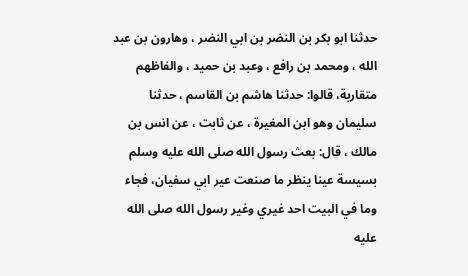حدثنا ابو بكر بن النضر بن ابي النضر ، وهارون بن عبد الله ، ومحمد بن رافع ، وعبد بن حميد ، والفاظهم متقاربة، قالوا: حدثنا هاشم بن القاسم ، حدثنا سليمان وهو ابن المغيرة ، عن ثابت ، عن انس بن مالك ، قال: بعث رسول الله صلى الله عليه وسلم بسيسة عينا ينظر ما صنعت عير ابي سفيان، فجاء وما في البيت احد غيري وغير رسول الله صلى الله عليه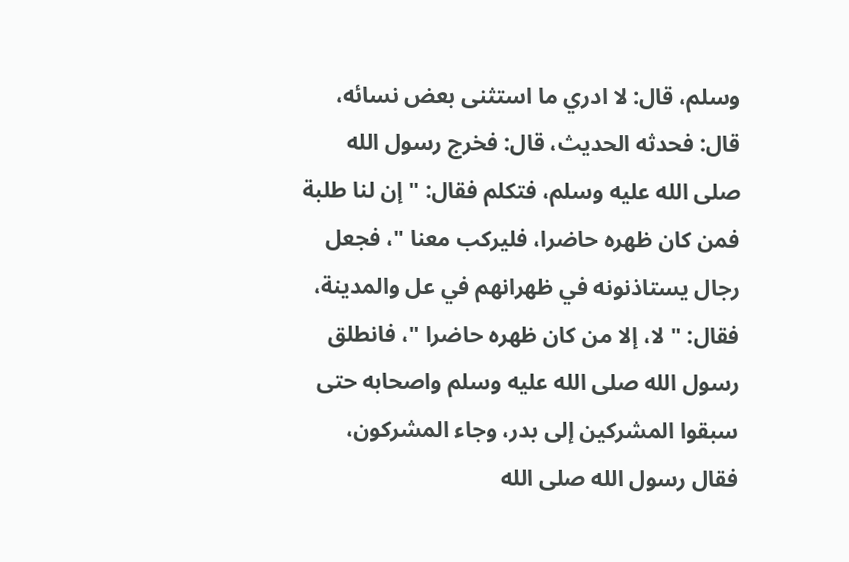وسلم، قال: لا ادري ما استثنى بعض نسائه، قال: فحدثه الحديث، قال: فخرج رسول الله صلى الله عليه وسلم، فتكلم فقال: " إن لنا طلبة فمن كان ظهره حاضرا، فليركب معنا "، فجعل رجال يستاذنونه في ظهرانهم في عل والمدينة، فقال: " لا، إلا من كان ظهره حاضرا "، فانطلق رسول الله صلى الله عليه وسلم واصحابه حتى سبقوا المشركين إلى بدر، وجاء المشركون، فقال رسول الله صلى الله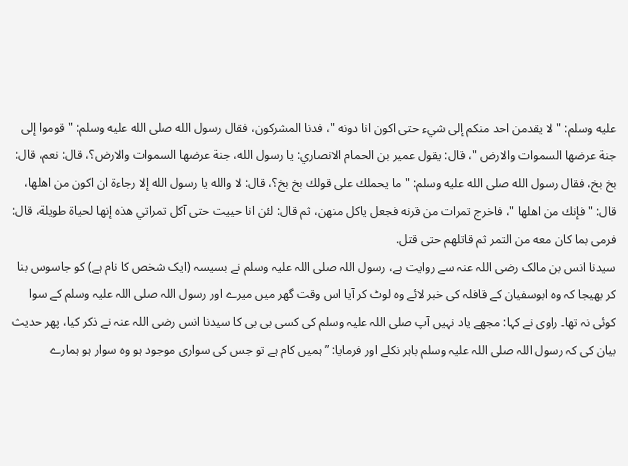عليه وسلم: " لا يقدمن احد منكم إلى شيء حتى اكون انا دونه "، فدنا المشركون، فقال رسول الله صلى الله عليه وسلم: " قوموا إلى جنة عرضها السموات والارض "، قال: يقول عمير بن الحمام الانصاري: يا رسول الله، جنة عرضها السموات والارض؟، قال: نعم، قال: بخ بخ، فقال رسول الله صلى الله عليه وسلم: " ما يحملك على قولك بخ بخ؟، قال: لا والله يا رسول الله إلا رجاءة ان اكون من اهلها، قال: " فإنك من اهلها "، فاخرج تمرات من قرنه فجعل ياكل منهن، ثم قال: لئن انا حييت حتى آكل تمراتي هذه إنها لحياة طويلة، قال: فرمى بما كان معه من التمر ثم قاتلهم حتى قتل.
سیدنا انس بن مالک رضی اللہ عنہ سے روایت ہے، رسول اللہ صلی اللہ علیہ وسلم نے بسیسہ (ایک شخص کا نام ہے) کو جاسوس بنا کر بھیجا کہ وہ ابوسفیان کے قافلہ کی خبر لائے وہ لوٹ کر آیا اس وقت گھر میں میرے اور رسول اللہ صلی اللہ علیہ وسلم کے سوا کوئی نہ تھا۔ راوی نے کہا: مجھے یاد نہیں آپ صلی اللہ علیہ وسلم کی کسی بی بی کا سیدنا انس رضی اللہ عنہ نے ذکر کیا، پھر حدیث بیان کی کہ رسول اللہ صلی اللہ علیہ وسلم باہر نکلے اور فرمایا: ”ہمیں کام ہے تو جس کی سواری موجود ہو وہ سوار ہو ہمارے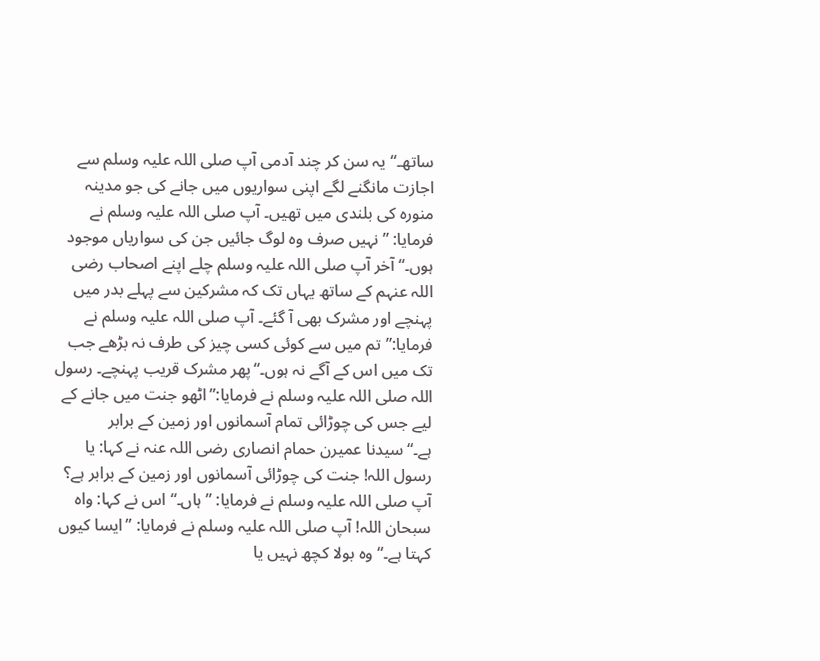ساتھ۔“ یہ سن کر چند آدمی آپ صلی اللہ علیہ وسلم سے اجازت مانگنے لگے اپنی سواریوں میں جانے کی جو مدینہ منورہ کی بلندی میں تھیں۔ آپ صلی اللہ علیہ وسلم نے فرمایا: ”نہیں صرف وہ لوگ جائیں جن کی سواریاں موجود ہوں۔“ آخر آپ صلی اللہ علیہ وسلم چلے اپنے اصحاب رضی اللہ عنہم کے ساتھ یہاں تک کہ مشرکین سے پہلے بدر میں پہنچے اور مشرک بھی آ گئے۔ آپ صلی اللہ علیہ وسلم نے فرمایا:”تم میں سے کوئی کسی چیز کی طرف نہ بڑھے جب تک میں اس کے آگے نہ ہوں۔“پھر مشرک قریب پہنچے۔ رسول اللہ صلی اللہ علیہ وسلم نے فرمایا:”اٹھو جنت میں جانے کے لیے جس کی چوڑائی تمام آسمانوں اور زمین کے برابر ہے۔“سیدنا عمیرن حمام انصاری رضی اللہ عنہ نے کہا: یا رسول اللہ! جنت کی چوڑائی آسمانوں اور زمین کے برابر ہے؟ آپ صلی اللہ علیہ وسلم نے فرمایا: ”ہاں۔“ اس نے کہا: واہ سبحان اللہ! آپ صلی اللہ علیہ وسلم نے فرمایا: ”ایسا کیوں کہتا ہے۔“ وہ بولا کچھ نہیں یا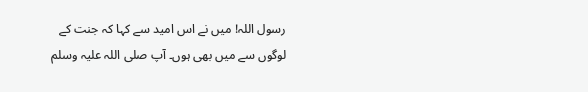رسول اللہ! میں نے اس امید سے کہا کہ جنت کے لوگوں سے میں بھی ہوں۔ آپ صلی اللہ علیہ وسلم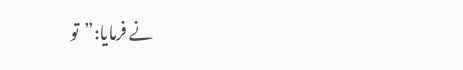نے فرمایا:”تو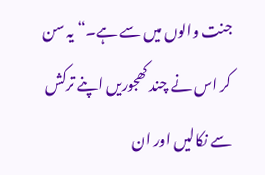جنت والوں میں سے ہے۔“ یہ سن کر اس نے چند کھجوریں اپنے ترکش سے نکالیں اور ان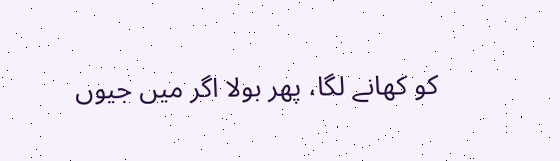کو کھانے لگا، پھر بولا اگر میں جیوں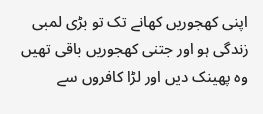اپنی کھجوریں کھانے تک تو بڑی لمبی زندگی ہو اور جتنی کھجوریں باقی تھیں وہ پھینک دیں اور لڑا کافروں سے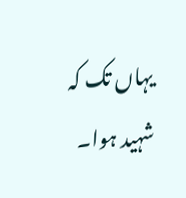یہاں تک کہ شہید ہوا۔